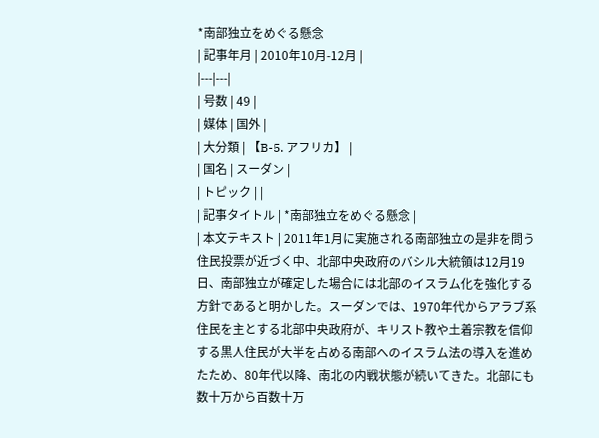*南部独立をめぐる懸念
| 記事年月 | 2010年10月-12月 |
|---|---|
| 号数 | 49 |
| 媒体 | 国外 |
| 大分類 | 【B-5. アフリカ】 |
| 国名 | スーダン |
| トピック | |
| 記事タイトル | *南部独立をめぐる懸念 |
| 本文テキスト | 2011年1月に実施される南部独立の是非を問う住民投票が近づく中、北部中央政府のバシル大統領は12月19日、南部独立が確定した場合には北部のイスラム化を強化する方針であると明かした。スーダンでは、1970年代からアラブ系住民を主とする北部中央政府が、キリスト教や土着宗教を信仰する黒人住民が大半を占める南部へのイスラム法の導入を進めたため、80年代以降、南北の内戦状態が続いてきた。北部にも数十万から百数十万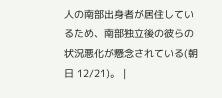人の南部出身者が居住しているため、南部独立後の彼らの状況悪化が懸念されている(朝日 12/21)。 |